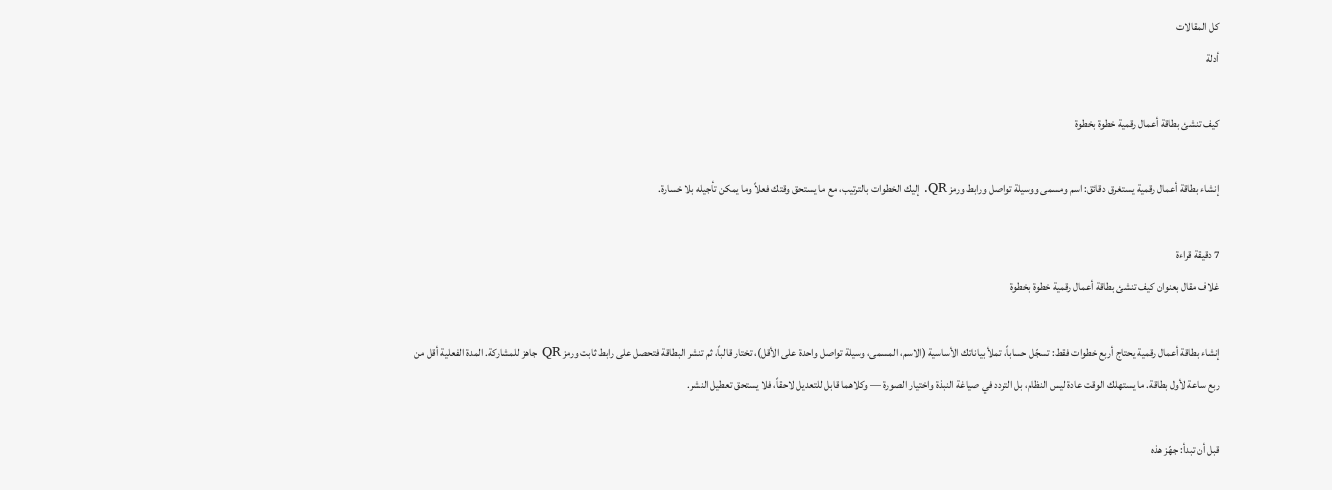كل المقالات
أدلة

كيف تنشئ بطاقة أعمال رقمية خطوة بخطوة

إنشاء بطاقة أعمال رقمية يستغرق دقائق: اسم ومسمى ووسيلة تواصل ورابط ورمز QR. إليك الخطوات بالترتيب، مع ما يستحق وقتك فعلاً وما يمكن تأجيله بلا خسارة.

7 دقيقة قراءة
غلاف مقال بعنوان كيف تنشئ بطاقة أعمال رقمية خطوة بخطوة

إنشاء بطاقة أعمال رقمية يحتاج أربع خطوات فقط: تسجّل حساباً، تملأ بياناتك الأساسية (الاسم، المسمى، وسيلة تواصل واحدة على الأقل)، تختار قالباً، ثم تنشر البطاقة فتحصل على رابط ثابت ورمز QR جاهز للمشاركة. المدة الفعلية أقل من ربع ساعة لأول بطاقة. ما يستهلك الوقت عادة ليس النظام، بل التردد في صياغة النبذة واختيار الصورة — وكلاهما قابل للتعديل لاحقاً، فلا يستحق تعطيل النشر.

قبل أن تبدأ: جهّز هذه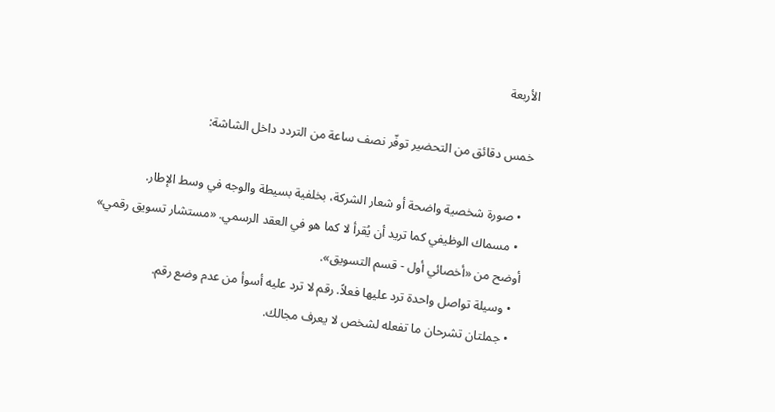الأربعة

خمس دقائق من التحضير توفّر نصف ساعة من التردد داخل الشاشة:

  • صورة شخصية واضحة أو شعار الشركة، بخلفية بسيطة والوجه في وسط الإطار.
  • مسماك الوظيفي كما تريد أن يُقرأ لا كما هو في العقد الرسمي. «مستشار تسويق رقمي» أوضح من «أخصائي أول - قسم التسويق».
  • وسيلة تواصل واحدة ترد عليها فعلاً. رقم لا ترد عليه أسوأ من عدم وضع رقم.
  • جملتان تشرحان ما تفعله لشخص لا يعرف مجالك.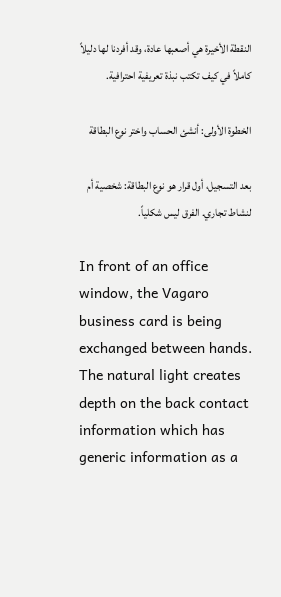النقطة الأخيرة هي أصعبها عادة، وقد أفردنا لها دليلاً كاملاً في كيف تكتب نبذة تعريفية احترافية.

الخطوة الأولى: أنشئ الحساب واختر نوع البطاقة

بعد التسجيل، أول قرار هو نوع البطاقة: شخصية أم لنشاط تجاري. الفرق ليس شكلياً.

In front of an office window, the Vagaro business card is being exchanged between hands. The natural light creates depth on the back contact information which has generic information as a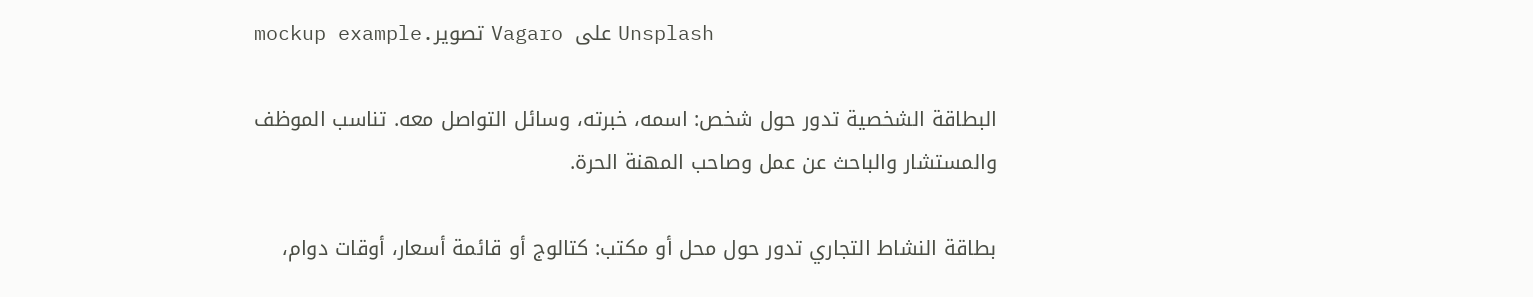mockup example.تصوير Vagaro على Unsplash

البطاقة الشخصية تدور حول شخص: اسمه، خبرته، وسائل التواصل معه. تناسب الموظف والمستشار والباحث عن عمل وصاحب المهنة الحرة.

بطاقة النشاط التجاري تدور حول محل أو مكتب: كتالوج أو قائمة أسعار، أوقات دوام،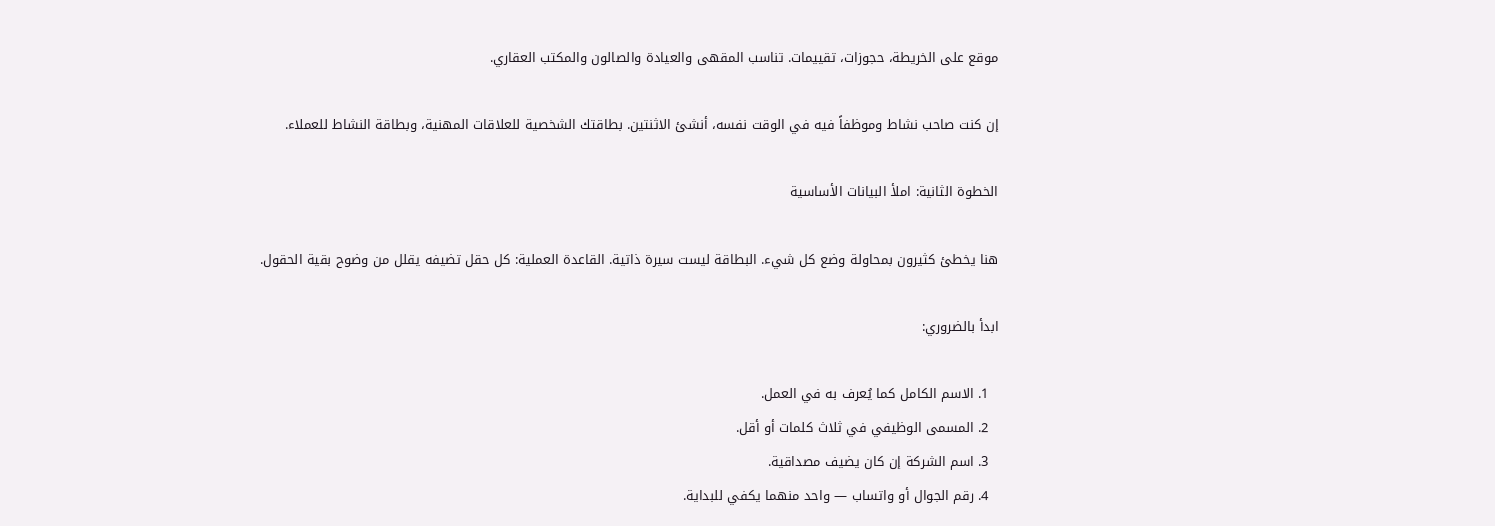موقع على الخريطة، حجوزات، تقييمات. تناسب المقهى والعيادة والصالون والمكتب العقاري.

إن كنت صاحب نشاط وموظفاً فيه في الوقت نفسه، أنشئ الاثنتين. بطاقتك الشخصية للعلاقات المهنية، وبطاقة النشاط للعملاء.

الخطوة الثانية: املأ البيانات الأساسية

هنا يخطئ كثيرون بمحاولة وضع كل شيء. البطاقة ليست سيرة ذاتية. القاعدة العملية: كل حقل تضيفه يقلل من وضوح بقية الحقول.

ابدأ بالضروري:

  1. الاسم الكامل كما يُعرف به في العمل.
  2. المسمى الوظيفي في ثلاث كلمات أو أقل.
  3. اسم الشركة إن كان يضيف مصداقية.
  4. رقم الجوال أو واتساب — واحد منهما يكفي للبداية.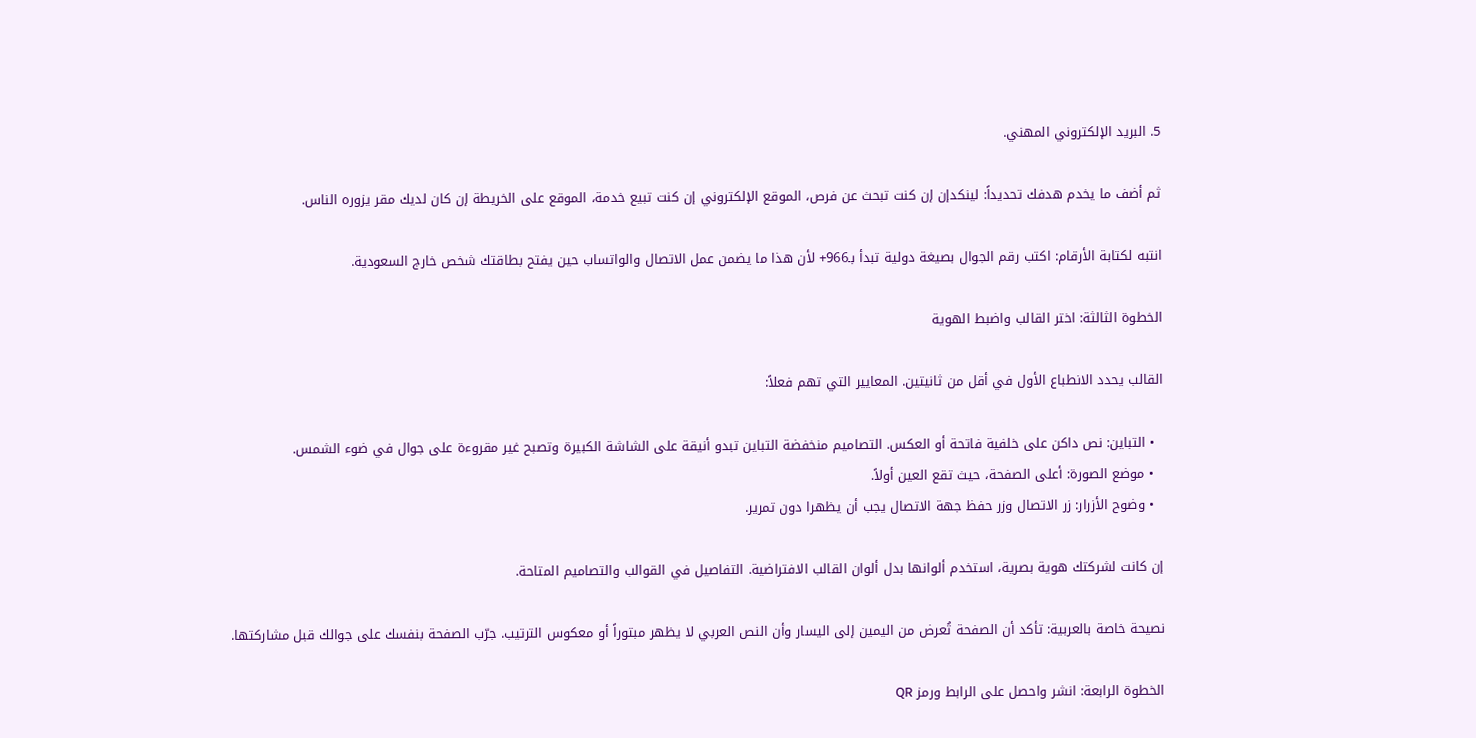5. البريد الإلكتروني المهني.

ثم أضف ما يخدم هدفك تحديداً: لينكدإن إن كنت تبحث عن فرص، الموقع الإلكتروني إن كنت تبيع خدمة، الموقع على الخريطة إن كان لديك مقر يزوره الناس.

انتبه لكتابة الأرقام: اكتب رقم الجوال بصيغة دولية تبدأ بـ966+ لأن هذا ما يضمن عمل الاتصال والواتساب حين يفتح بطاقتك شخص خارج السعودية.

الخطوة الثالثة: اختر القالب واضبط الهوية

القالب يحدد الانطباع الأول في أقل من ثانيتين. المعايير التي تهم فعلاً:

  • التباين: نص داكن على خلفية فاتحة أو العكس. التصاميم منخفضة التباين تبدو أنيقة على الشاشة الكبيرة وتصبح غير مقروءة على جوال في ضوء الشمس.
  • موضع الصورة: أعلى الصفحة، حيث تقع العين أولاً.
  • وضوح الأزرار: زر الاتصال وزر حفظ جهة الاتصال يجب أن يظهرا دون تمرير.

إن كانت لشركتك هوية بصرية، استخدم ألوانها بدل ألوان القالب الافتراضية. التفاصيل في القوالب والتصاميم المتاحة.

نصيحة خاصة بالعربية: تأكد أن الصفحة تُعرض من اليمين إلى اليسار وأن النص العربي لا يظهر مبتوراً أو معكوس الترتيب. جرّب الصفحة بنفسك على جوالك قبل مشاركتها.

الخطوة الرابعة: انشر واحصل على الرابط ورمز QR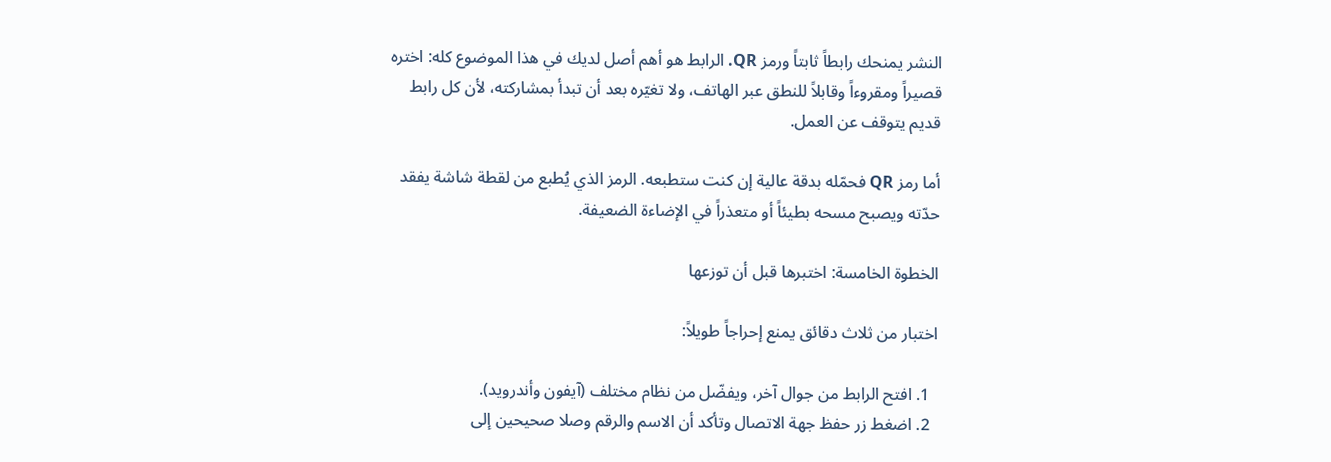النشر يمنحك رابطاً ثابتاً ورمز QR. الرابط هو أهم أصل لديك في هذا الموضوع كله: اختره قصيراً ومقروءاً وقابلاً للنطق عبر الهاتف، ولا تغيّره بعد أن تبدأ بمشاركته، لأن كل رابط قديم يتوقف عن العمل.

أما رمز QR فحمّله بدقة عالية إن كنت ستطبعه. الرمز الذي يُطبع من لقطة شاشة يفقد حدّته ويصبح مسحه بطيئاً أو متعذراً في الإضاءة الضعيفة.

الخطوة الخامسة: اختبرها قبل أن توزعها

اختبار من ثلاث دقائق يمنع إحراجاً طويلاً:

  1. افتح الرابط من جوال آخر، ويفضّل من نظام مختلف (آيفون وأندرويد).
  2. اضغط زر حفظ جهة الاتصال وتأكد أن الاسم والرقم وصلا صحيحين إلى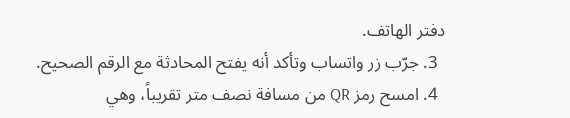دفتر الهاتف.
  3. جرّب زر واتساب وتأكد أنه يفتح المحادثة مع الرقم الصحيح.
  4. امسح رمز QR من مسافة نصف متر تقريباً، وهي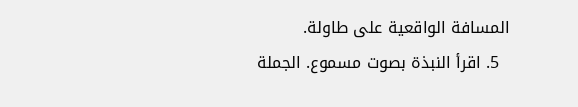المسافة الواقعية على طاولة.
  5. اقرأ النبذة بصوت مسموع. الجملة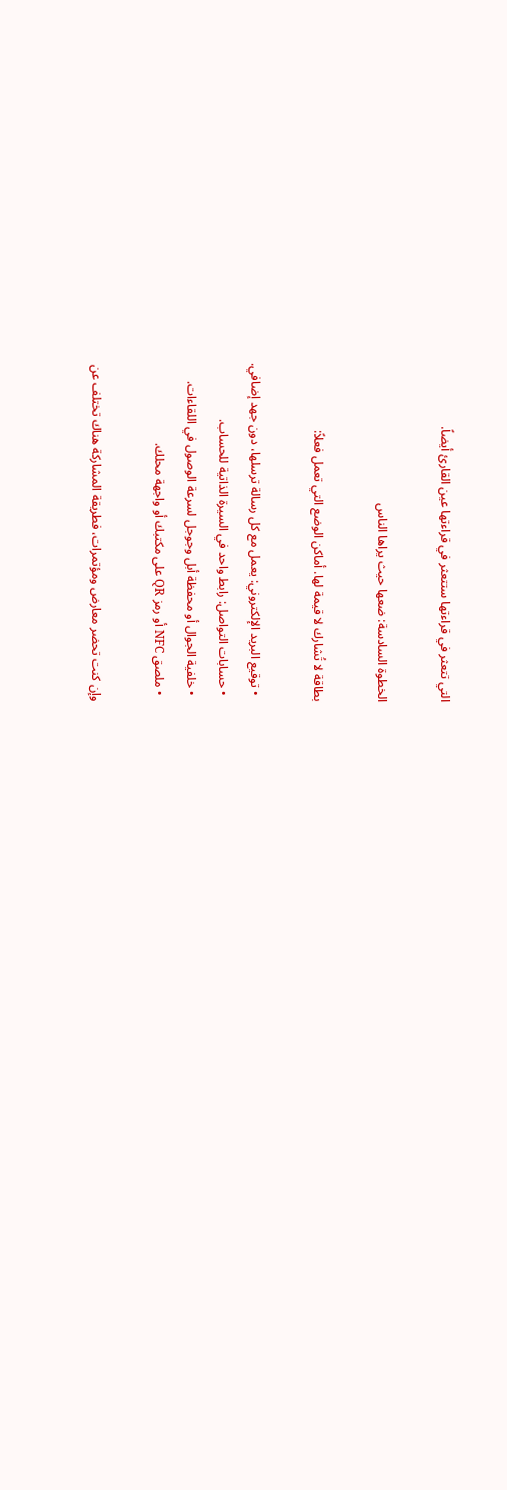التي تتعثر في قراءتها ستتعثر في قراءتها عين القارئ أيضاً.

الخطوة السادسة: ضعها حيث يراها الناس

بطاقة لا تُشارك لا قيمة لها. أماكن الوضع التي تعمل فعلاً:

  • توقيع البريد الإلكتروني: يعمل مع كل رسالة ترسلها، دون جهد إضافي.
  • حسابات التواصل: رابط واحد في السيرة الذاتية للحساب.
  • خلفية الجوال أو محفظة أبل وجوجل لسرعة الوصول في اللقاءات.
  • ملصق NFC أو رمز QR على مكتبك أو واجهة محلك.

وإن كنت تحضر معارض ومؤتمرات، فطريقة المشاركة هناك تختلف عن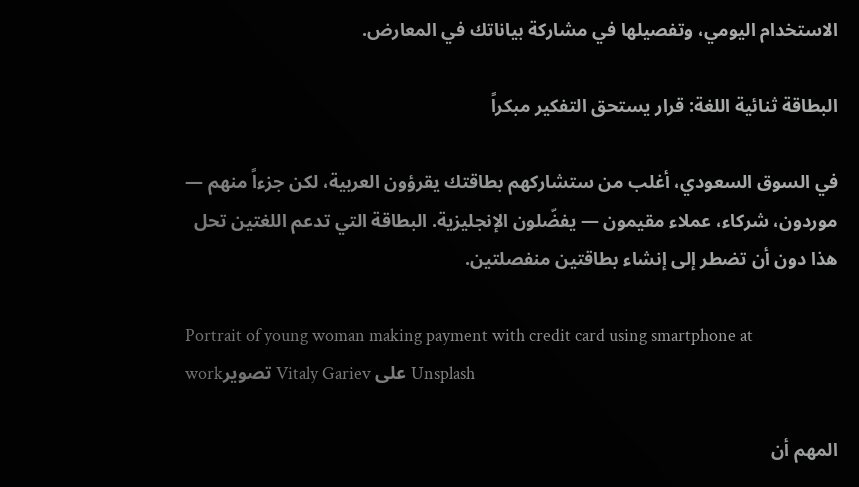الاستخدام اليومي، وتفصيلها في مشاركة بياناتك في المعارض.

البطاقة ثنائية اللغة: قرار يستحق التفكير مبكراً

في السوق السعودي، أغلب من ستشاركهم بطاقتك يقرؤون العربية، لكن جزءاً منهم — موردون، شركاء، عملاء مقيمون — يفضّلون الإنجليزية. البطاقة التي تدعم اللغتين تحل هذا دون أن تضطر إلى إنشاء بطاقتين منفصلتين.

Portrait of young woman making payment with credit card using smartphone at workتصوير Vitaly Gariev على Unsplash

المهم أن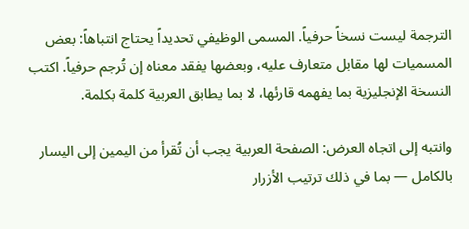الترجمة ليست نسخاً حرفياً. المسمى الوظيفي تحديداً يحتاج انتباهاً: بعض المسميات لها مقابل متعارف عليه، وبعضها يفقد معناه إن تُرجم حرفياً. اكتب النسخة الإنجليزية بما يفهمه قارئها، لا بما يطابق العربية كلمة بكلمة.

وانتبه إلى اتجاه العرض: الصفحة العربية يجب أن تُقرأ من اليمين إلى اليسار بالكامل — بما في ذلك ترتيب الأزرار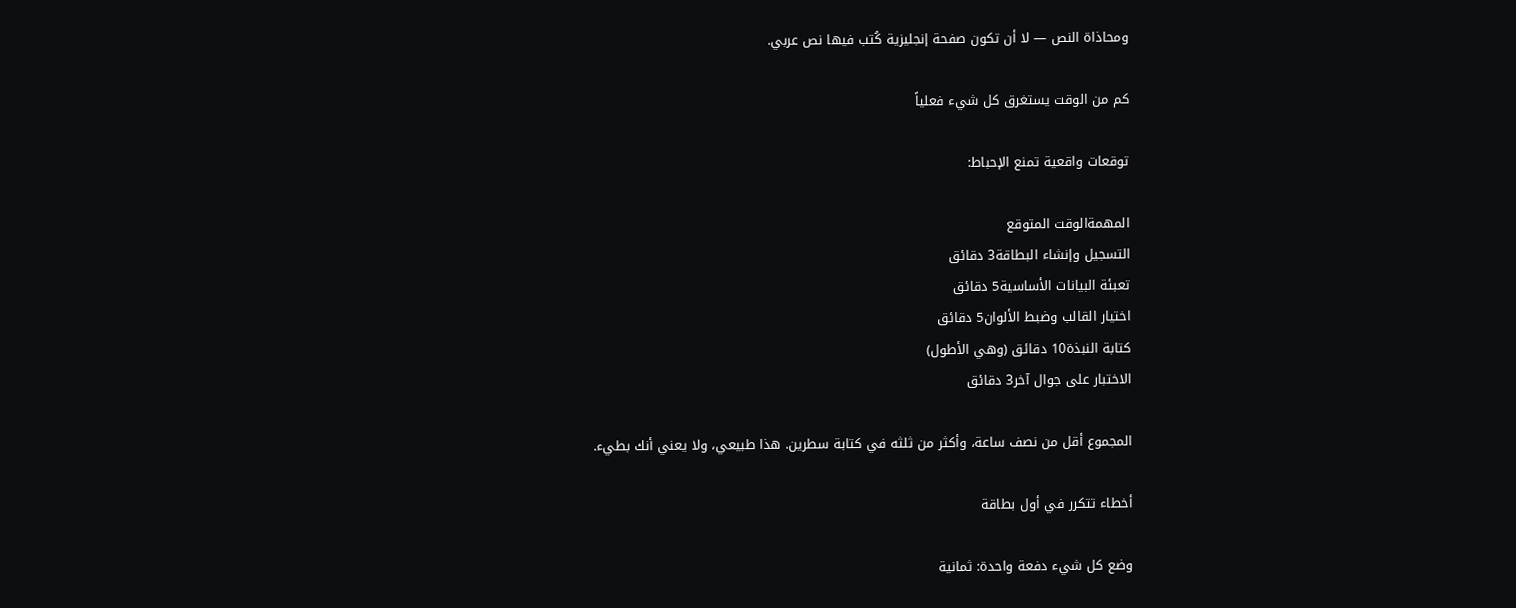ومحاذاة النص — لا أن تكون صفحة إنجليزية كُتب فيها نص عربي.

كم من الوقت يستغرق كل شيء فعلياً

توقعات واقعية تمنع الإحباط:

المهمةالوقت المتوقع
التسجيل وإنشاء البطاقة3 دقائق
تعبئة البيانات الأساسية5 دقائق
اختيار القالب وضبط الألوان5 دقائق
كتابة النبذة10 دقائق (وهي الأطول)
الاختبار على جوال آخر3 دقائق

المجموع أقل من نصف ساعة، وأكثر من ثلثه في كتابة سطرين. هذا طبيعي، ولا يعني أنك بطيء.

أخطاء تتكرر في أول بطاقة

وضع كل شيء دفعة واحدة: ثمانية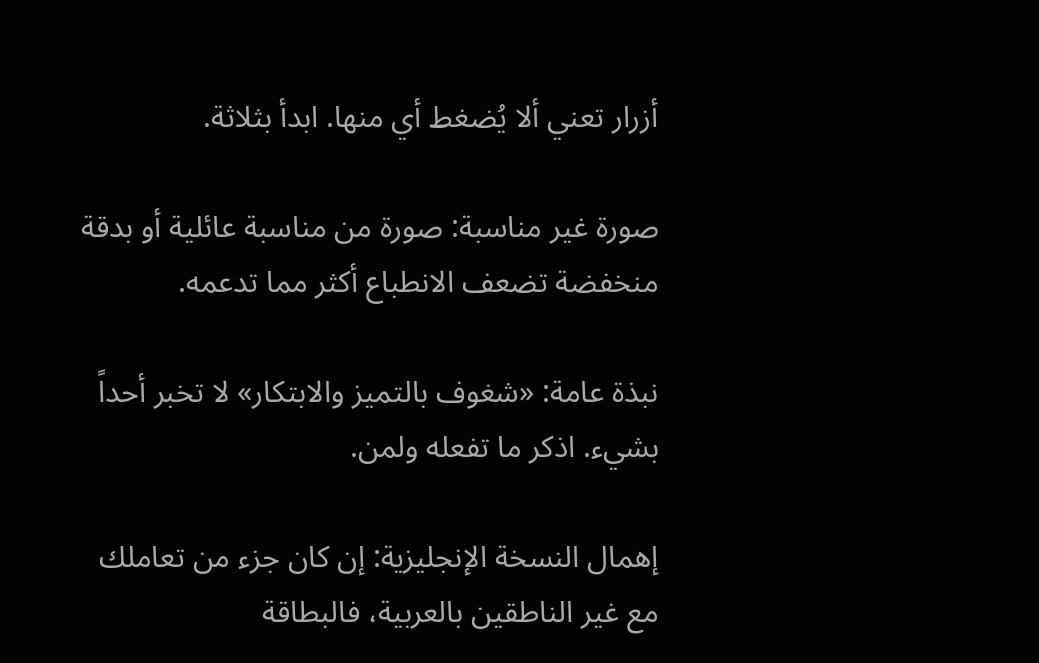أزرار تعني ألا يُضغط أي منها. ابدأ بثلاثة.

صورة غير مناسبة: صورة من مناسبة عائلية أو بدقة منخفضة تضعف الانطباع أكثر مما تدعمه.

نبذة عامة: «شغوف بالتميز والابتكار» لا تخبر أحداً بشيء. اذكر ما تفعله ولمن.

إهمال النسخة الإنجليزية: إن كان جزء من تعاملك مع غير الناطقين بالعربية، فالبطاقة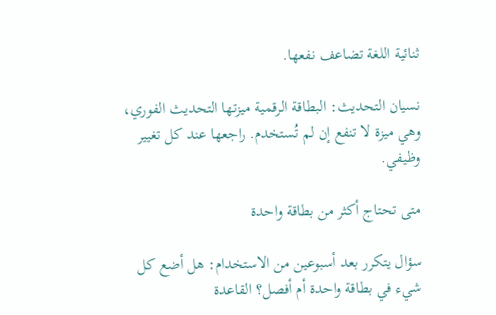ثنائية اللغة تضاعف نفعها.

نسيان التحديث: البطاقة الرقمية ميزتها التحديث الفوري، وهي ميزة لا تنفع إن لم تُستخدم. راجعها عند كل تغيير وظيفي.

متى تحتاج أكثر من بطاقة واحدة

سؤال يتكرر بعد أسبوعين من الاستخدام: هل أضع كل شيء في بطاقة واحدة أم أفصل؟ القاعدة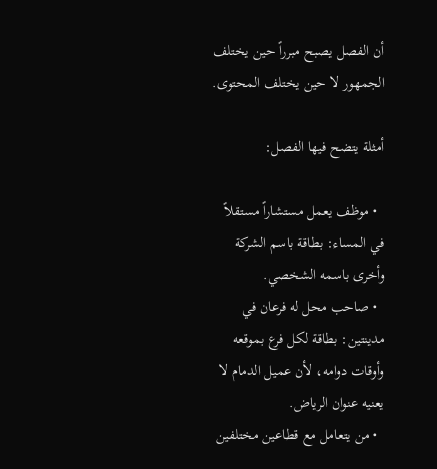أن الفصل يصبح مبرراً حين يختلف الجمهور لا حين يختلف المحتوى.

أمثلة يتضح فيها الفصل:

  • موظف يعمل مستشاراً مستقلاً في المساء: بطاقة باسم الشركة وأخرى باسمه الشخصي.
  • صاحب محل له فرعان في مدينتين: بطاقة لكل فرع بموقعه وأوقات دوامه، لأن عميل الدمام لا يعنيه عنوان الرياض.
  • من يتعامل مع قطاعين مختلفين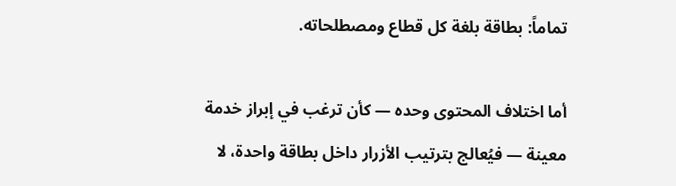تماماً: بطاقة بلغة كل قطاع ومصطلحاته.

أما اختلاف المحتوى وحده — كأن ترغب في إبراز خدمة معينة — فيُعالج بترتيب الأزرار داخل بطاقة واحدة، لا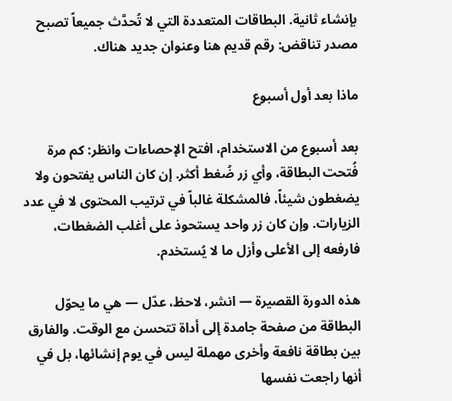بإنشاء ثانية. البطاقات المتعددة التي لا تُحدَّث جميعاً تصبح مصدر تناقض: رقم قديم هنا وعنوان جديد هناك.

ماذا بعد أول أسبوع

بعد أسبوع من الاستخدام، افتح الإحصاءات وانظر: كم مرة فُتحت البطاقة، وأي زر ضُغط أكثر. إن كان الناس يفتحون ولا يضغطون شيئاً، فالمشكلة غالباً في ترتيب المحتوى لا في عدد الزيارات. وإن كان زر واحد يستحوذ على أغلب الضغطات، فارفعه إلى الأعلى وأزل ما لا يُستخدم.

هذه الدورة القصيرة — انشر، لاحظ، عدّل — هي ما يحوّل البطاقة من صفحة جامدة إلى أداة تتحسن مع الوقت. والفارق بين بطاقة نافعة وأخرى مهملة ليس في يوم إنشائها، بل في أنها راجعت نفسها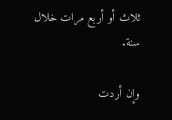ثلاث أو أربع مرات خلال سنة.

وإن أردت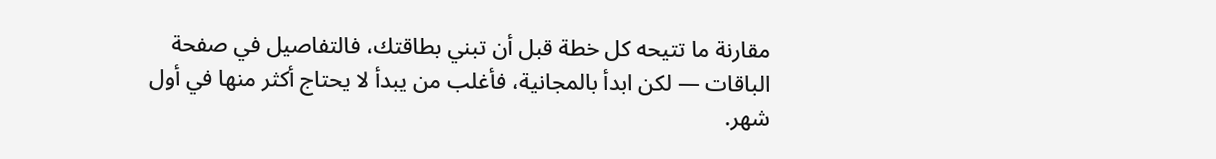مقارنة ما تتيحه كل خطة قبل أن تبني بطاقتك، فالتفاصيل في صفحة الباقات — لكن ابدأ بالمجانية، فأغلب من يبدأ لا يحتاج أكثر منها في أول شهر.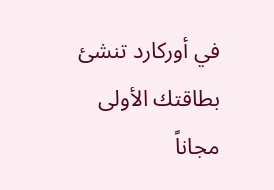في أوركارد تنشئ بطاقتك الأولى مجاناً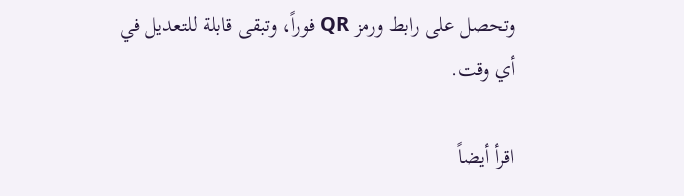وتحصل على رابط ورمز QR فوراً، وتبقى قابلة للتعديل في أي وقت.

اقرأ أيضاً